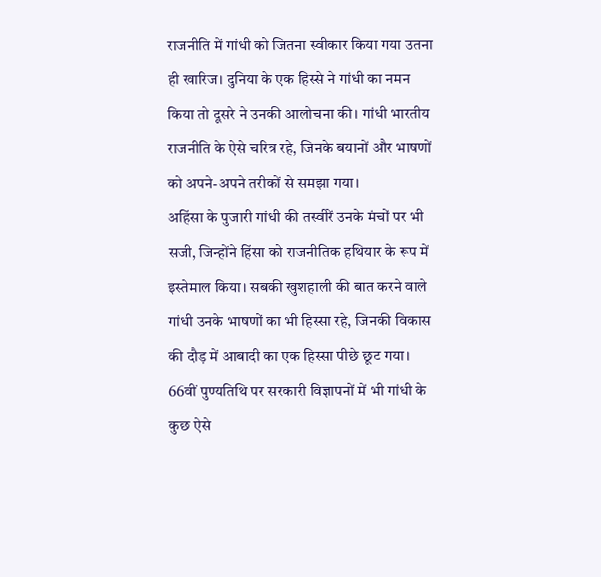राजनीति में गांधी को जितना स्वीकार किया गया उतना ही खारिज। दुनिया के एक हिस्से ने गांधी का नमन किया तो दूसरे ने उनकी आलोचना की। गांधी भारतीय राजनीति के ऐसे चरित्र रहे, जिनके बयानों और भाषणों को अपने-अपने तरीकों से समझा गया।
अहिंसा के पुजारी गांधी की तस्वीरें उनके मंचों पर भी सजी, जिन्होंने हिंसा को राजनीतिक हथियार के रूप में इस्तेमाल किया। सबकी खुशहाली की बात करने वाले गांधी उनके भाषणों का भी हिस्सा रहे, जिनकी विकास की दौड़ में आबादी का एक हिस्सा पीछे छूट गया।
66वीं पुण्यतिथि पर सरकारी विज्ञापनों में भी गांधी के कुछ ऐसे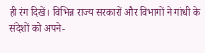ही रंग दिखें। विभिन्न राज्य सरकारों और विभागों ने गांधी के संदेशों को अपने-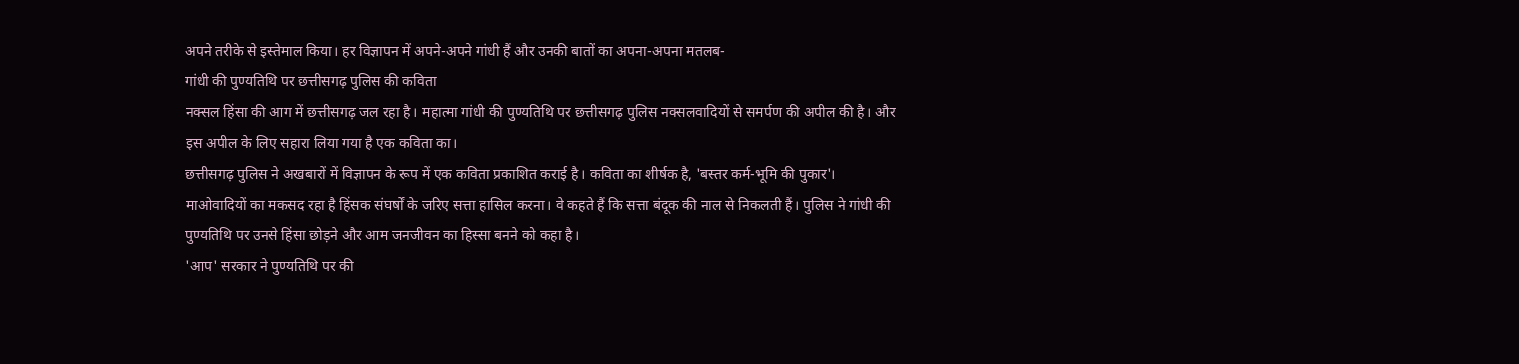अपने तरीके से इस्तेमाल किया। हर विज्ञापन में अपने-अपने गांधी हैं और उनकी बातों का अपना-अपना मतलब-
गांधी की पुण्यतिथि पर छत्तीसगढ़ पुलिस की कविता
नक्सल हिंसा की आग में छत्तीसगढ़ जल रहा है। महात्मा गांधी की पुण्यतिथि पर छत्तीसगढ़ पुलिस नक्सलवादियों से समर्पण की अपील की है। और इस अपील के लिए सहारा लिया गया है एक कविता का।
छत्तीसगढ़ पुलिस ने अखबारों में विज्ञापन के रूप में एक कविता प्रकाशित कराई है। कविता का शीर्षक है, 'बस्तर कर्म-भूमि की पुकार'।
माओवादियों का मकसद रहा है हिंसक संघर्षों के जरिए सत्ता हासिल करना। वे कहते हैं कि सत्ता बंदूक की नाल से निकलती हैं। पुलिस ने गांधी की पुण्यतिथि पर उनसे हिंसा छोड़ने और आम जनजीवन का हिस्सा बनने को कहा है।
'आप' सरकार ने पुण्यतिथि पर की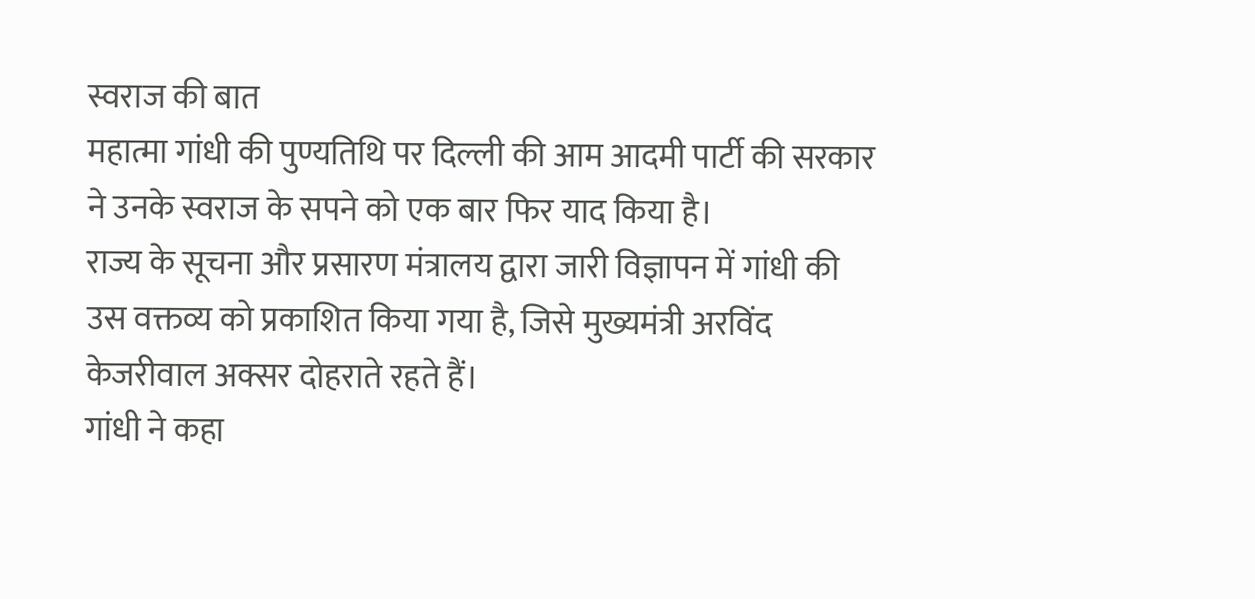स्वराज की बात
महात्मा गांधी की पुण्यतिथि पर दिल्ली की आम आदमी पार्टी की सरकार ने उनके स्वराज के सपने को एक बार फिर याद किया है।
राज्य के सूचना और प्रसारण मंत्रालय द्वारा जारी विज्ञापन में गांधी की उस वक्तव्य को प्रकाशित किया गया है, जिसे मुख्यमंत्री अरविंद केजरीवाल अक्सर दोहराते रहते हैं।
गांधी ने कहा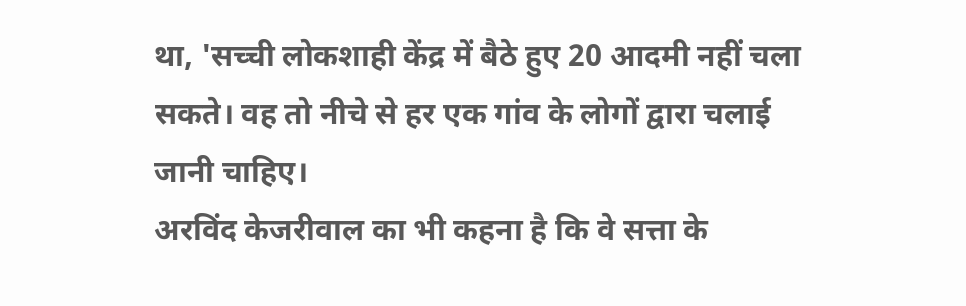था, 'सच्ची लोकशाही केंद्र में बैठे हुए 20 आदमी नहीं चला सकते। वह तो नीचे से हर एक गांव के लोगों द्वारा चलाई जानी चाहिए।
अरविंद केजरीवाल का भी कहना है कि वे सत्ता के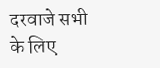दरवाजे सभी के लिए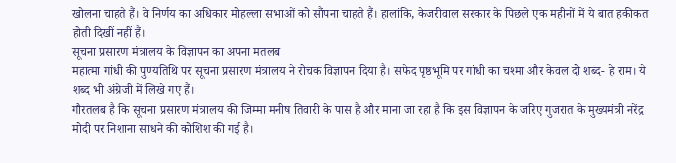खोलना चाहते हैं। वे निर्णय का अधिकार मोहल्ला सभाओं को सौंपना चाहते हैं। हालांकि, केजरीवाल सरकार के पिछले एक महीनों में ये बात हकीकत होती दिखीं नहीं हैं।
सूचना प्रसारण मंत्रालय के विज्ञापन का अपना मतलब
महात्मा गांधी की पुण्यतिथि पर सूचना प्रसारण मंत्रालय ने रोचक विज्ञापन दिया है। सफेद पृष्ठभूमि पर गांधी का चश्मा और केवल दो शब्द- हे राम। ये शब्द भी अंग्रेजी में लिखे गए हैं।
गौरतलब है कि सूचना प्रसारण मंत्रालय की जिम्मा मनीष तिवारी के पास है और माना जा रहा है कि इस विज्ञापन के जरिए गुजरात के मुख्यमंत्री नरेंद्र मोदी पर निशाना साधने की कोशिश की गई है।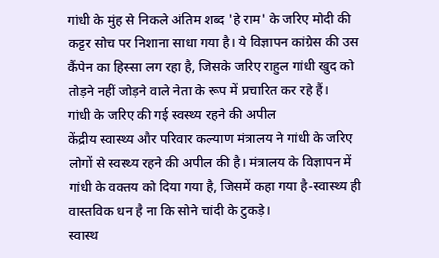गांधी के मुंह से निकले अंतिम शब्द 'हे राम' के जरिए मोदी की कट्टर सोच पर निशाना साधा गया है। ये विज्ञापन कांग्रेस की उस कैंपेन का हिस्सा लग रहा है, जिसके जरिए राहुल गांधी खुद को तोड़ने नहीं जोड़ने वाले नेता के रूप में प्रचारित कर रहे हैं।
गांधी के जरिए की गई स्वस्थ्य रहने की अपील
केंद्रीय स्वास्थ्य और परिवार कल्याण मंत्रालय ने गांधी के जरिए लोगों से स्वस्थ्य रहने की अपील की है। मंत्रालय के विज्ञापन में गांधी के वक्तय को दिया गया है, जिसमें कहा गया है-स्वास्थ्य ही वास्तविक धन है ना कि सोने चांदी के टुकड़े।
स्वास्थ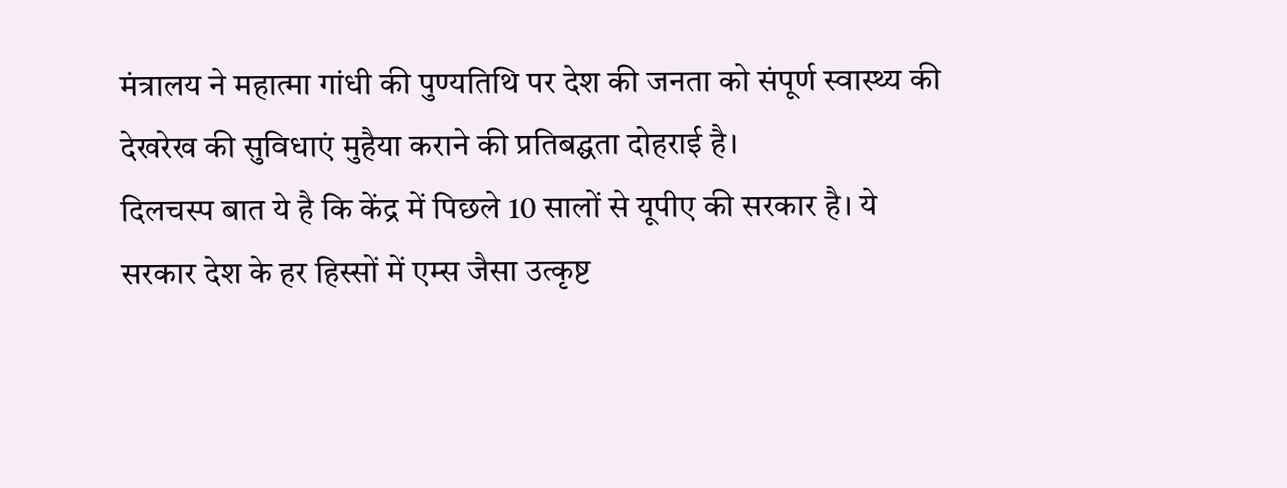मंत्रालय ने महात्मा गांधी की पुण्यतिथि पर देश की जनता को संपूर्ण स्वास्थ्य की देखरेख की सुविधाएं मुहैया कराने की प्रतिबद्घता दोहराई है।
दिलचस्प बात ये है कि केंद्र में पिछले 10 सालों से यूपीए की सरकार है। ये सरकार देश के हर हिस्सों में एम्स जैसा उत्कृष्ट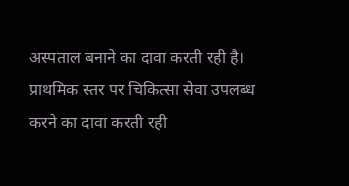अस्पताल बनाने का दावा करती रही है। प्राथमिक स्तर पर चिकित्सा सेवा उपलब्ध करने का दावा करती रही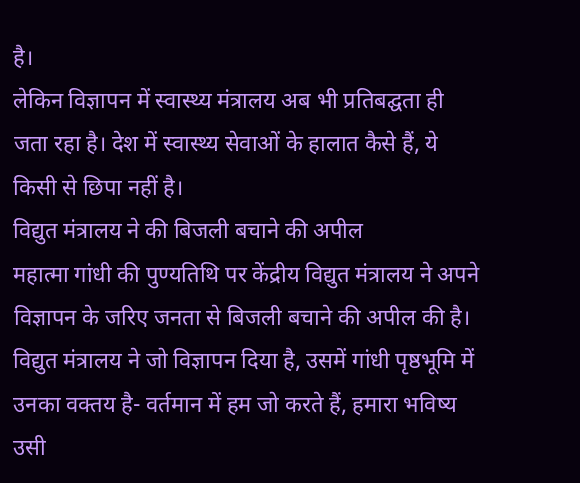है।
लेकिन विज्ञापन में स्वास्थ्य मंत्रालय अब भी प्रतिबद्घता ही जता रहा है। देश में स्वास्थ्य सेवाओं के हालात कैसे हैं, ये किसी से छिपा नहीं है।
विद्युत मंत्रालय ने की बिजली बचाने की अपील
महात्मा गांधी की पुण्यतिथि पर केंद्रीय विद्युत मंत्रालय ने अपने विज्ञापन के जरिए जनता से बिजली बचाने की अपील की है।
विद्युत मंत्रालय ने जो विज्ञापन दिया है, उसमें गांधी पृष्ठभूमि में उनका वक्तय है- वर्तमान में हम जो करते हैं, हमारा भविष्य उसी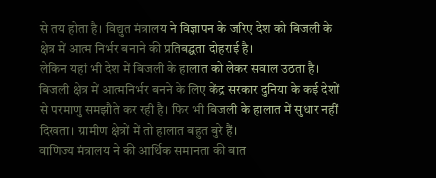से तय होता है। विद्युत मंत्रालय ने विज्ञापन के जरिए देश को बिजली के क्षेत्र में आत्म निर्भर बनाने की प्रतिबद्घता दोहराई है।
लेकिन यहां भी देश में बिजली के हालात को लेकर सवाल उठता है। बिजली क्षेत्र में आत्मनिर्भर बनने के लिए केंद्र सरकार दुनिया के कई देशों से परमाणु समझौते कर रही है। फिर भी बिजली के हालात में सुधार नहीं दिखता। ग्रामीण क्षेत्रों में तो हालात बहुत बुरे हैं।
वाणिज्य मंत्रालय ने की आर्थिक समानता की बात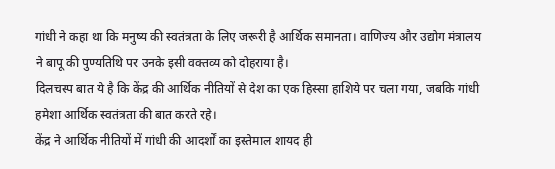गांधी ने कहा था कि मनुष्य की स्वतंत्रता के लिए जरूरी है आर्थिक समानता। वाणिज्य और उद्योग मंत्रालय ने बापू की पुण्यतिथि पर उनके इसी वक्तव्य को दोहराया है।
दिलचस्प बात ये है कि केंद्र की आर्थिक नीतियों से देश का एक हिस्सा हाशिये पर चला गया, जबकि गांधी हमेशा आर्थिक स्वतंत्रता की बात करते रहे।
केंद्र ने आर्थिक नीतियों में गांधी की आदर्शों का इस्तेमाल शायद ही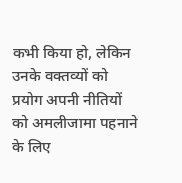कभी किया हो, लेकिन उनके वक्तव्यों को प्रयोग अपनी नीतियों को अमलीजामा पहनाने के लिए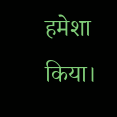हमेशा किया।